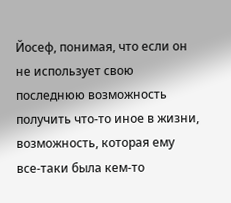Йосеф, понимая, что если он не использует свою последнюю возможность получить что-то иное в жизни, возможность, которая ему все-таки была кем-то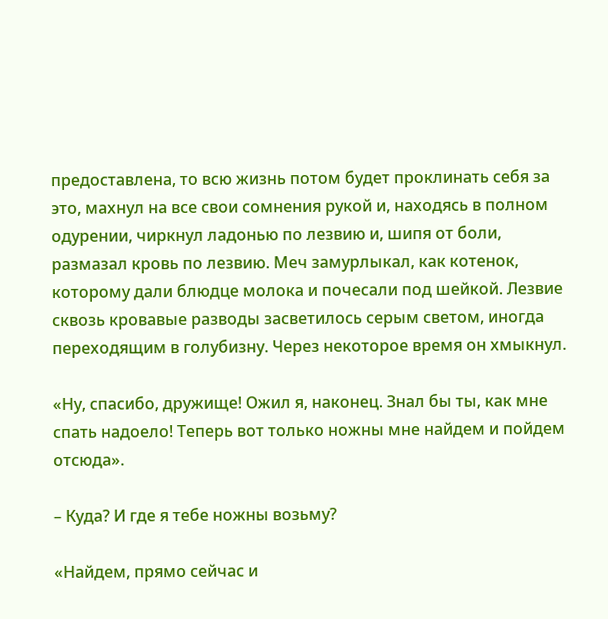предоставлена, то всю жизнь потом будет проклинать себя за это, махнул на все свои сомнения рукой и, находясь в полном одурении, чиркнул ладонью по лезвию и, шипя от боли, размазал кровь по лезвию. Меч замурлыкал, как котенок, которому дали блюдце молока и почесали под шейкой. Лезвие сквозь кровавые разводы засветилось серым светом, иногда переходящим в голубизну. Через некоторое время он хмыкнул.

«Ну, спасибо, дружище! Ожил я, наконец. Знал бы ты, как мне спать надоело! Теперь вот только ножны мне найдем и пойдем отсюда».

– Куда? И где я тебе ножны возьму?

«Найдем, прямо сейчас и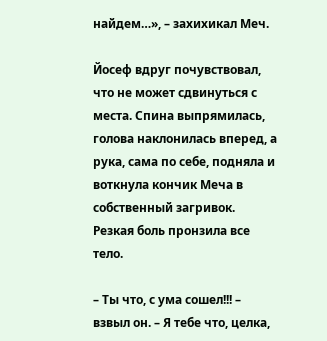найдем…», – захихикал Меч.

Йосеф вдруг почувствовал, что не может сдвинуться с места. Спина выпрямилась, голова наклонилась вперед, а рука, сама по себе, подняла и воткнула кончик Меча в собственный загривок. Резкая боль пронзила все тело.

– Ты что, с ума сошел!!! – взвыл он. – Я тебе что, целка,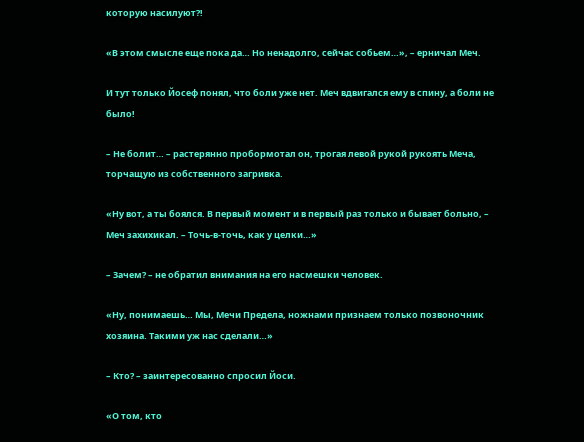которую насилуют?!

«В этом смысле еще пока да… Но ненадолго, сейчас собьем…», – ерничал Меч.

И тут только Йосеф понял, что боли уже нет. Меч вдвигался ему в спину, а боли не было!

– Не болит… – растерянно пробормотал он, трогая левой рукой рукоять Меча, торчащую из собственного загривка.

«Ну вот, а ты боялся. В первый момент и в первый раз только и бывает больно, – Меч захихикал. – Точь-в-точь, как у целки…»

– Зачем? – не обратил внимания на его насмешки человек.

«Ну, понимаешь… Мы, Мечи Предела, ножнами признаем только позвоночник хозяина. Такими уж нас сделали…»

– Кто? – заинтересованно спросил Йоси.

«О том, кто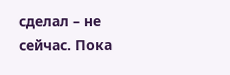сделал – не сейчас. Пока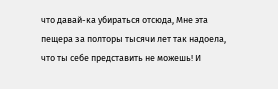что давай-ка убираться отсюда, Мне эта пещера за полторы тысячи лет так надоела, что ты себе представить не можешь! И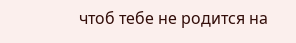чтоб тебе не родится на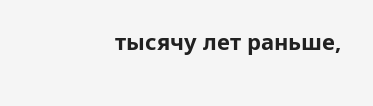тысячу лет раньше,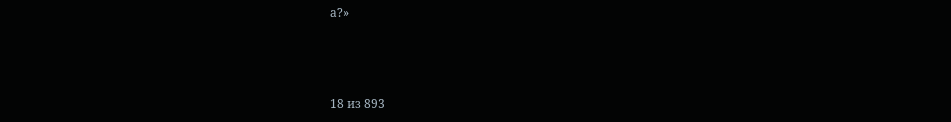а?»



18 из 893